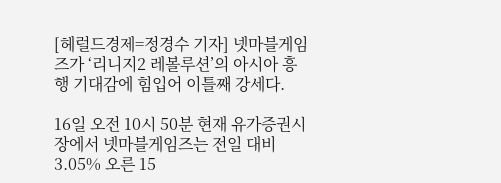[헤럴드경제=정경수 기자] 넷마블게임즈가 ‘리니지2 레볼루션’의 아시아 흥행 기대감에 힘입어 이틀째 강세다.

16일 오전 10시 50분 현재 유가증권시장에서 넷마블게임즈는 전일 대비 3.05% 오른 15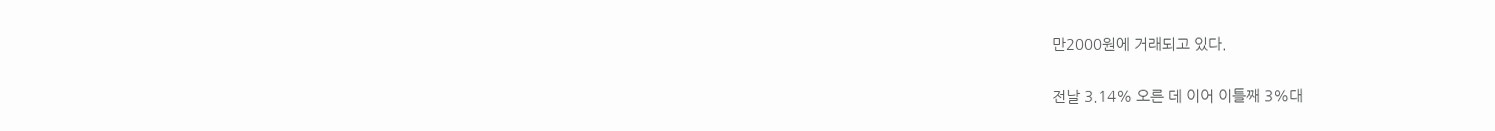만2000원에 거래되고 있다.

전날 3.14% 오른 데 이어 이틀째 3%대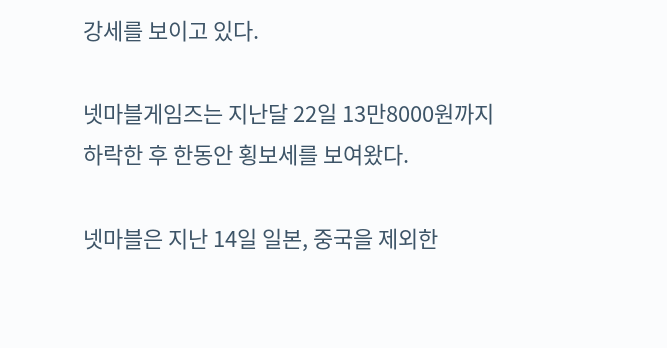강세를 보이고 있다.

넷마블게임즈는 지난달 22일 13만8000원까지 하락한 후 한동안 횡보세를 보여왔다.

넷마블은 지난 14일 일본, 중국을 제외한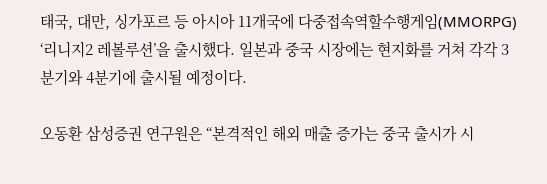태국, 대만, 싱가포르 등 아시아 11개국에 다중접속역할수행게임(MMORPG) ‘리니지2 레볼루션’을 출시했다. 일본과 중국 시장에는 현지화를 거쳐 각각 3분기와 4분기에 출시될 예정이다.

오동환 삼성증권 연구원은 “본격적인 해외 매출 증가는 중국 출시가 시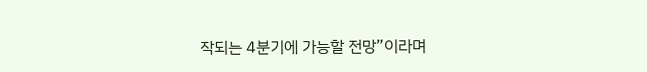작되는 4분기에 가능할 전망”이라며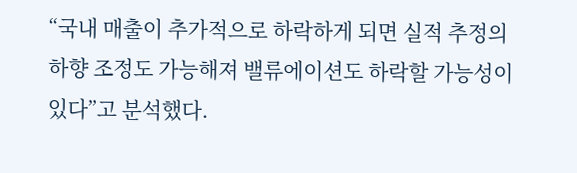“국내 매출이 추가적으로 하락하게 되면 실적 추정의 하향 조정도 가능해져 밸류에이션도 하락할 가능성이 있다”고 분석했다.